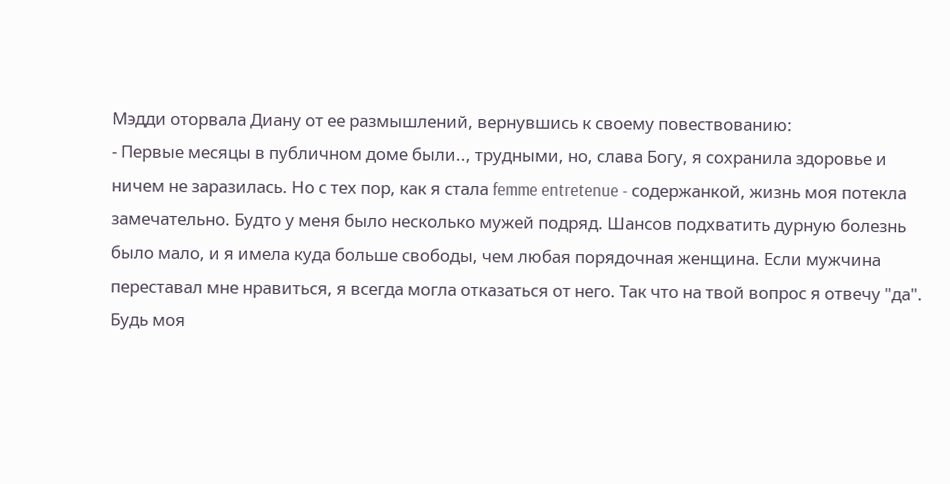Мэдди оторвала Диану от ее размышлений, вернувшись к своему повествованию:
- Первые месяцы в публичном доме были.., трудными, но, слава Богу, я сохранила здоровье и ничем не заразилась. Но с тех пор, как я стала femme entretenue - содержанкой, жизнь моя потекла замечательно. Будто у меня было несколько мужей подряд. Шансов подхватить дурную болезнь было мало, и я имела куда больше свободы, чем любая порядочная женщина. Если мужчина переставал мне нравиться, я всегда могла отказаться от него. Так что на твой вопрос я отвечу "да". Будь моя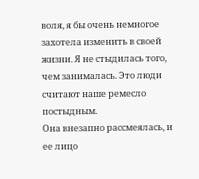воля, я бы очень немногое захотела изменить в своей жизни. Я не стыдилась того, чем занималась. Это люди считают наше ремесло постыдным.
Она внезапно рассмеялась, и ее лицо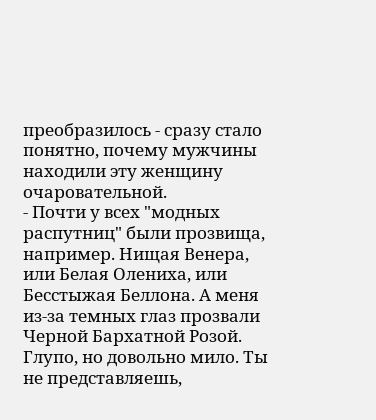преобразилось - сразу стало понятно, почему мужчины находили эту женщину очаровательной.
- Почти у всех "модных распутниц" были прозвища, например. Нищая Венера, или Белая Олениха, или Бесстыжая Беллона. А меня из-за темных глаз прозвали Черной Бархатной Розой. Глупо, но довольно мило. Ты не представляешь,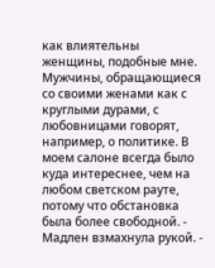как влиятельны женщины, подобные мне. Мужчины, обращающиеся со своими женами как с круглыми дурами, с любовницами говорят, например, о политике. В моем салоне всегда было куда интереснее, чем на любом светском рауте, потому что обстановка была более свободной. - Мадлен взмахнула рукой. -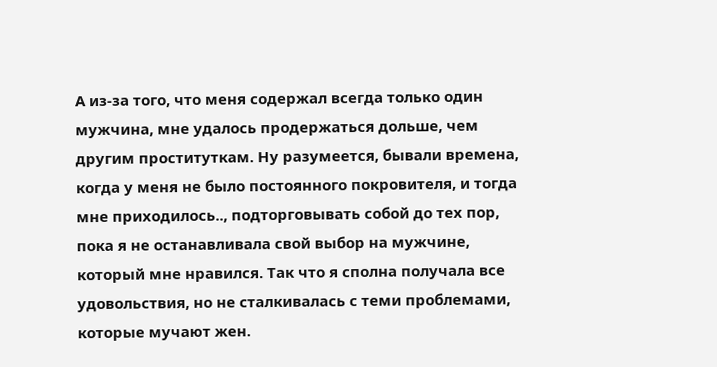А из-за того, что меня содержал всегда только один мужчина, мне удалось продержаться дольше, чем другим проституткам. Ну разумеется, бывали времена, когда у меня не было постоянного покровителя, и тогда мне приходилось.., подторговывать собой до тех пор, пока я не останавливала свой выбор на мужчине, который мне нравился. Так что я сполна получала все удовольствия, но не сталкивалась с теми проблемами, которые мучают жен.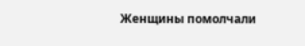Женщины помолчали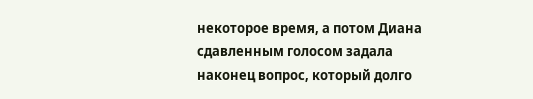некоторое время, а потом Диана сдавленным голосом задала наконец вопрос, который долго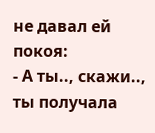не давал ей покоя:
- А ты.., скажи.., ты получала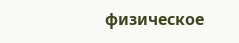физическое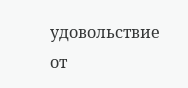удовольствие от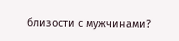близости с мужчинами?